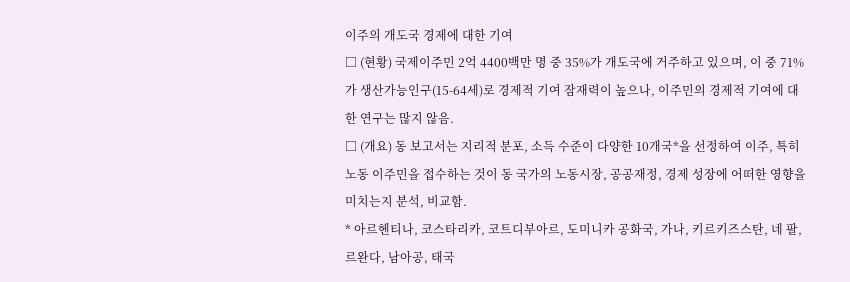이주의 개도국 경제에 대한 기여
□ (현황) 국제이주민 2억 4400백만 명 중 35%가 개도국에 거주하고 있으며, 이 중 71%가 생산가능인구(15-64세)로 경제적 기여 잠재력이 높으나, 이주민의 경제적 기여에 대한 연구는 많지 않음.
□ (개요) 동 보고서는 지리적 분포, 소득 수준이 다양한 10개국*을 선정하여 이주, 특히 노동 이주민을 접수하는 것이 동 국가의 노동시장, 공공재정, 경제 성장에 어떠한 영향을 미치는지 분석, 비교함.
* 아르헨티나, 코스타리카, 코트디부아르, 도미니카 공화국, 가나, 키르키즈스탄, 네 팔, 르완다, 남아공, 태국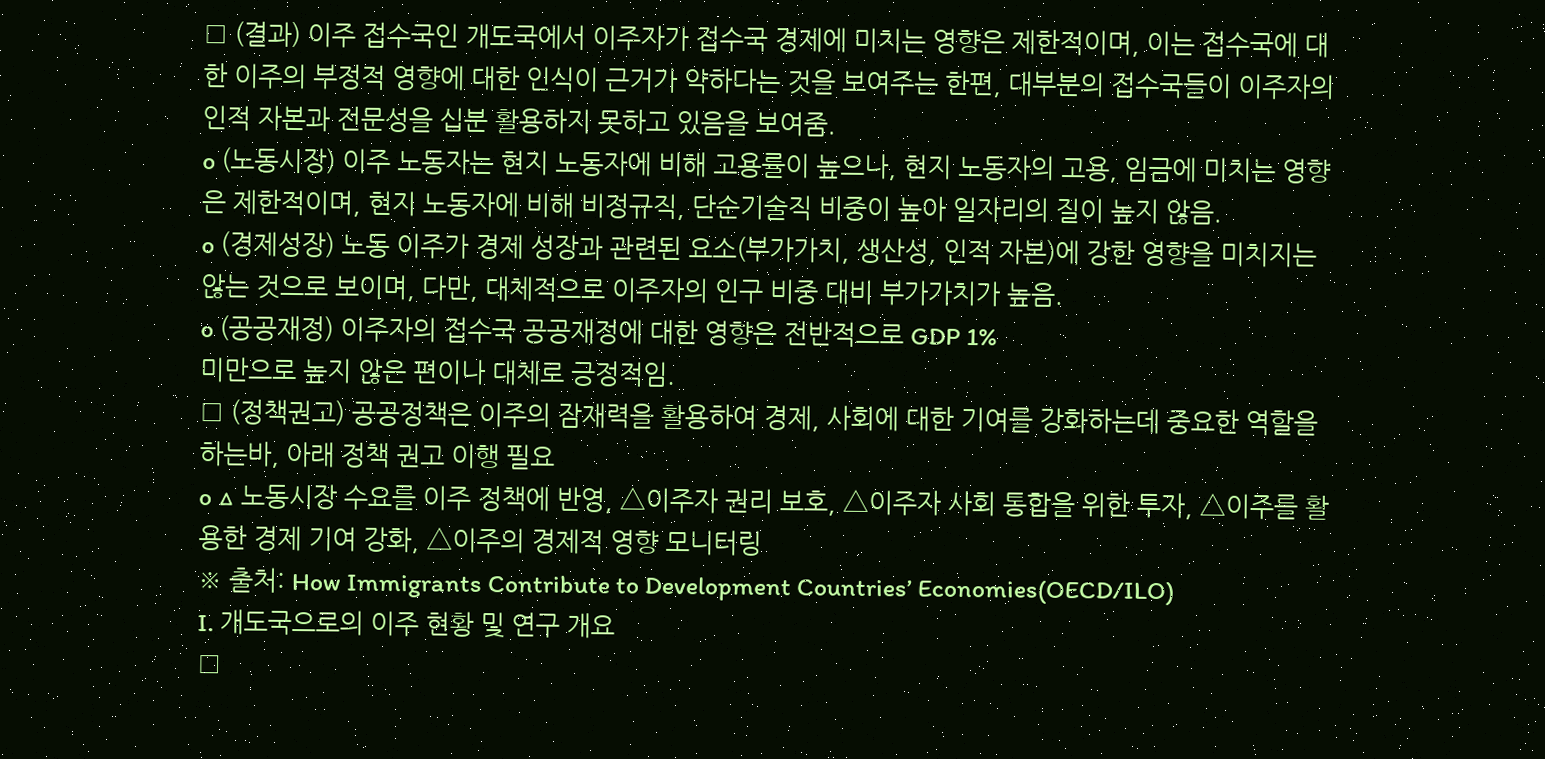□ (결과) 이주 접수국인 개도국에서 이주자가 접수국 경제에 미치는 영향은 제한적이며, 이는 접수국에 대한 이주의 부정적 영향에 대한 인식이 근거가 약하다는 것을 보여주는 한편, 대부분의 접수국들이 이주자의 인적 자본과 전문성을 십분 활용하지 못하고 있음을 보여줌.
o (노동시장) 이주 노동자는 현지 노동자에 비해 고용률이 높으나, 현지 노동자의 고용, 임금에 미치는 영향은 제한적이며, 현지 노동자에 비해 비정규직, 단순기술직 비중이 높아 일자리의 질이 높지 않음.
o (경제성장) 노동 이주가 경제 성장과 관련된 요소(부가가치, 생산성, 인적 자본)에 강한 영향을 미치지는 않는 것으로 보이며, 다만, 대체적으로 이주자의 인구 비중 대비 부가가치가 높음.
o (공공재정) 이주자의 접수국 공공재정에 대한 영향은 전반적으로 GDP 1%
미만으로 높지 않은 편이나 대체로 긍정적임.
□ (정책권고) 공공정책은 이주의 잠재력을 활용하여 경제, 사회에 대한 기여를 강화하는데 중요한 역할을 하는바, 아래 정책 권고 이행 필요
o △ 노동시장 수요를 이주 정책에 반영, △이주자 권리 보호, △이주자 사회 통합을 위한 투자, △이주를 활용한 경제 기여 강화, △이주의 경제적 영향 모니터링
※ 출처: How Immigrants Contribute to Development Countries’ Economies(OECD/ILO)
I. 개도국으로의 이주 현황 및 연구 개요
□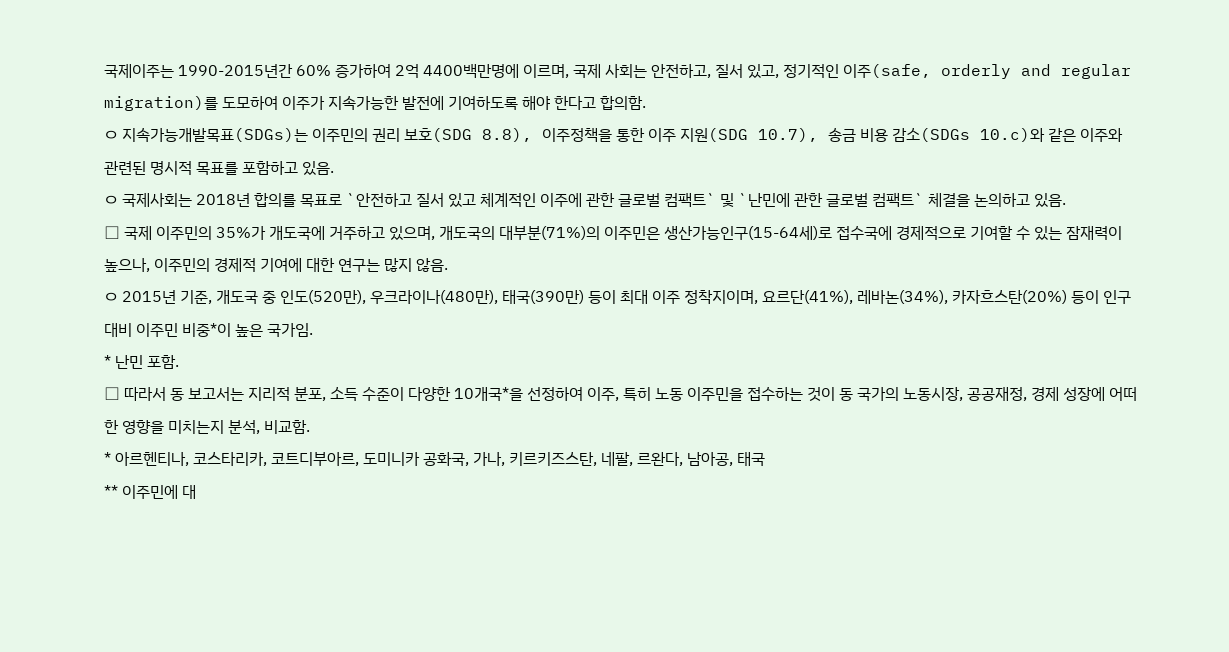국제이주는 1990-2015년간 60% 증가하여 2억 4400백만명에 이르며, 국제 사회는 안전하고, 질서 있고, 정기적인 이주(safe, orderly and regular migration)를 도모하여 이주가 지속가능한 발전에 기여하도록 해야 한다고 합의함.
ㅇ 지속가능개발목표(SDGs)는 이주민의 권리 보호(SDG 8.8), 이주정책을 통한 이주 지원(SDG 10.7), 송금 비용 감소(SDGs 10.c)와 같은 이주와 관련된 명시적 목표를 포함하고 있음.
ㅇ 국제사회는 2018년 합의를 목표로 `안전하고 질서 있고 체계적인 이주에 관한 글로벌 컴팩트` 및 `난민에 관한 글로벌 컴팩트` 체결을 논의하고 있음.
□ 국제 이주민의 35%가 개도국에 거주하고 있으며, 개도국의 대부분(71%)의 이주민은 생산가능인구(15-64세)로 접수국에 경제적으로 기여할 수 있는 잠재력이 높으나, 이주민의 경제적 기여에 대한 연구는 많지 않음.
ㅇ 2015년 기준, 개도국 중 인도(520만), 우크라이나(480만), 태국(390만) 등이 최대 이주 정착지이며, 요르단(41%), 레바논(34%), 카자흐스탄(20%) 등이 인구 대비 이주민 비중*이 높은 국가임.
* 난민 포함.
□ 따라서 동 보고서는 지리적 분포, 소득 수준이 다양한 10개국*을 선정하여 이주, 특히 노동 이주민을 접수하는 것이 동 국가의 노동시장, 공공재정, 경제 성장에 어떠한 영향을 미치는지 분석, 비교함.
* 아르헨티나, 코스타리카, 코트디부아르, 도미니카 공화국, 가나, 키르키즈스탄, 네팔, 르완다, 남아공, 태국
** 이주민에 대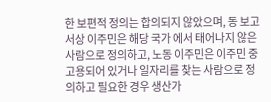한 보편적 정의는 합의되지 않았으며, 동 보고서상 이주민은 해당 국가 에서 태어나지 않은 사람으로 정의하고, 노동 이주민은 이주민 중 고용되어 있거나 일자리를 찾는 사람으로 정의하고 필요한 경우 생산가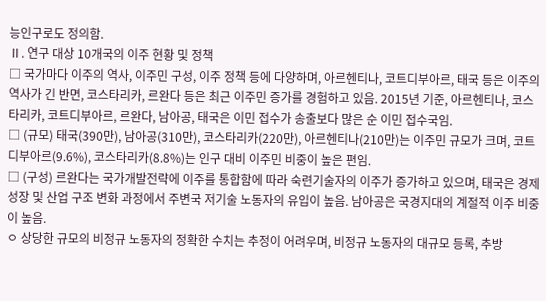능인구로도 정의함.
Ⅱ. 연구 대상 10개국의 이주 현황 및 정책
□ 국가마다 이주의 역사, 이주민 구성, 이주 정책 등에 다양하며, 아르헨티나, 코트디부아르, 태국 등은 이주의 역사가 긴 반면, 코스타리카, 르완다 등은 최근 이주민 증가를 경험하고 있음. 2015년 기준, 아르헨티나, 코스타리카, 코트디부아르, 르완다, 남아공, 태국은 이민 접수가 송출보다 많은 순 이민 접수국임.
□ (규모) 태국(390만), 남아공(310만), 코스타리카(220만), 아르헨티나(210만)는 이주민 규모가 크며, 코트디부아르(9.6%), 코스타리카(8.8%)는 인구 대비 이주민 비중이 높은 편임.
□ (구성) 르완다는 국가개발전략에 이주를 통합함에 따라 숙련기술자의 이주가 증가하고 있으며, 태국은 경제 성장 및 산업 구조 변화 과정에서 주변국 저기술 노동자의 유입이 높음. 남아공은 국경지대의 계절적 이주 비중이 높음.
ㅇ 상당한 규모의 비정규 노동자의 정확한 수치는 추정이 어려우며, 비정규 노동자의 대규모 등록, 추방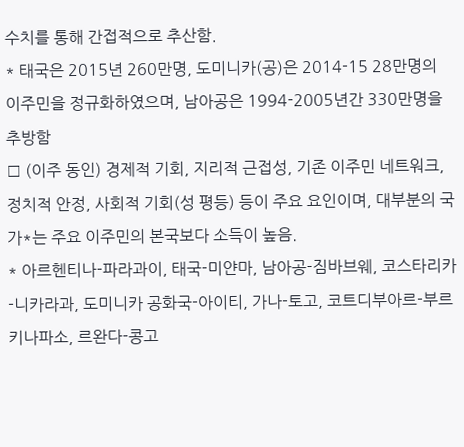수치를 통해 간접적으로 추산함.
* 태국은 2015년 260만명, 도미니카(공)은 2014-15 28만명의 이주민을 정규화하였으며, 남아공은 1994-2005년간 330만명을 추방함
□ (이주 동인) 경제적 기회, 지리적 근접성, 기존 이주민 네트워크, 정치적 안정, 사회적 기회(성 평등) 등이 주요 요인이며, 대부분의 국가*는 주요 이주민의 본국보다 소득이 높음.
* 아르헨티나-파라과이, 태국-미얀마, 남아공-짐바브웨, 코스타리카-니카라과, 도미니카 공화국-아이티, 가나-토고, 코트디부아르-부르키나파소, 르완다-콩고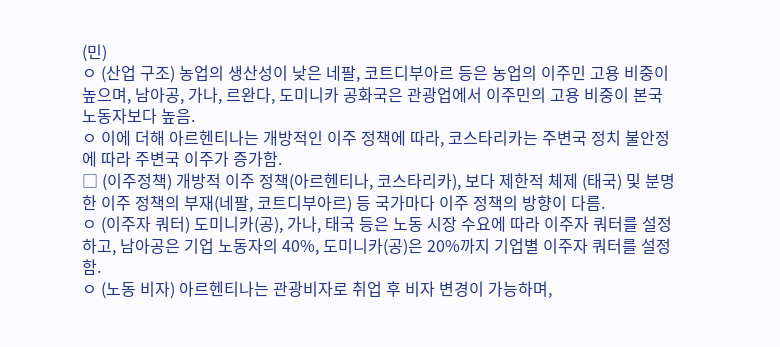(민)
ㅇ (산업 구조) 농업의 생산성이 낮은 네팔, 코트디부아르 등은 농업의 이주민 고용 비중이 높으며, 남아공, 가나, 르완다, 도미니카 공화국은 관광업에서 이주민의 고용 비중이 본국 노동자보다 높음.
ㅇ 이에 더해 아르헨티나는 개방적인 이주 정책에 따라, 코스타리카는 주변국 정치 불안정에 따라 주변국 이주가 증가함.
□ (이주정책) 개방적 이주 정책(아르헨티나, 코스타리카), 보다 제한적 체제 (태국) 및 분명한 이주 정책의 부재(네팔, 코트디부아르) 등 국가마다 이주 정책의 방향이 다름.
ㅇ (이주자 쿼터) 도미니카(공), 가나, 태국 등은 노동 시장 수요에 따라 이주자 쿼터를 설정하고, 남아공은 기업 노동자의 40%, 도미니카(공)은 20%까지 기업별 이주자 쿼터를 설정함.
ㅇ (노동 비자) 아르헨티나는 관광비자로 취업 후 비자 변경이 가능하며,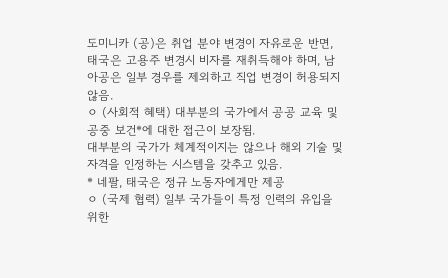도미니카 (공)은 취업 분야 변경이 자유로운 반면, 태국은 고용주 변경시 비자를 재취득해야 하며, 남아공은 일부 경우를 제외하고 직업 변경이 허용되지 않음.
ㅇ (사회적 혜택) 대부분의 국가에서 공공 교육 및 공중 보건*에 대한 접근이 보장됨.
대부분의 국가가 체계적이지는 않으나 해외 기술 및 자격을 인정하는 시스템을 갖추고 있음.
* 네팔, 태국은 정규 노동자에게만 제공
ㅇ (국제 협력) 일부 국가들이 특정 인력의 유입을 위한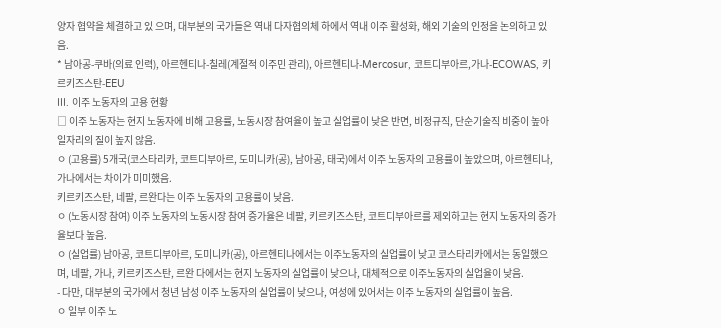양자 협약을 체결하고 있 으며, 대부분의 국가들은 역내 다자협의체 하에서 역내 이주 활성화, 해외 기술의 인정을 논의하고 있음.
* 남아공-쿠바(의료 인력), 아르헨티나-칠레(계절적 이주민 관리), 아르헨티나-Mercosur, 코트디부아르,가나-ECOWAS, 키르키즈스탄-EEU
III. 이주 노동자의 고용 현황
□ 이주 노동자는 현지 노동자에 비해 고용률, 노동시장 참여율이 높고 실업률이 낮은 반면, 비정규직, 단순기술직 비중이 높아 일자리의 질이 높지 않음.
ㅇ (고용률) 5개국(코스타리카, 코트디부아르, 도미니카(공), 남아공, 태국)에서 이주 노동자의 고용률이 높았으며, 아르헨티나, 가나에서는 차이가 미미했음.
키르키즈스탄, 네팔, 르완다는 이주 노동자의 고용률이 낮음.
ㅇ (노동시장 참여) 이주 노동자의 노동시장 참여 증가율은 네팔, 키르키즈스탄, 코트디부아르를 제외하고는 현지 노동자의 증가율보다 높음.
ㅇ (실업률) 남아공, 코트디부아르, 도미니카(공), 아르헨티나에서는 이주노동자의 실업률이 낮고 코스타리카에서는 동일했으며, 네팔, 가나, 키르키즈스탄, 르완 다에서는 현지 노동자의 실업률이 낮으나, 대체적으로 이주노동자의 실업율이 낮음.
- 다만, 대부분의 국가에서 청년 남성 이주 노동자의 실업률이 낮으나, 여성에 있어서는 이주 노동자의 실업률이 높음.
ㅇ 일부 이주 노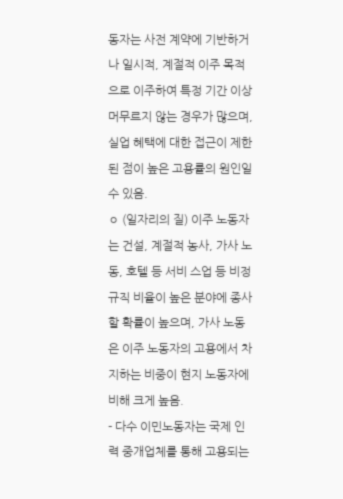동자는 사전 계약에 기반하거나 일시적, 계절적 이주 목적으로 이주하여 특정 기간 이상 머무르지 않는 경우가 많으며, 실업 혜택에 대한 접근이 제한된 점이 높은 고용률의 원인일 수 있음.
ㅇ (일자리의 질) 이주 노동자는 건설, 계절적 농사, 가사 노동, 호텔 등 서비 스업 등 비정규직 비율이 높은 분야에 종사할 확률이 높으며, 가사 노동은 이주 노동자의 고용에서 차지하는 비중이 현지 노동자에 비해 크게 높음.
- 다수 이민노동자는 국제 인력 중개업체를 통해 고용되는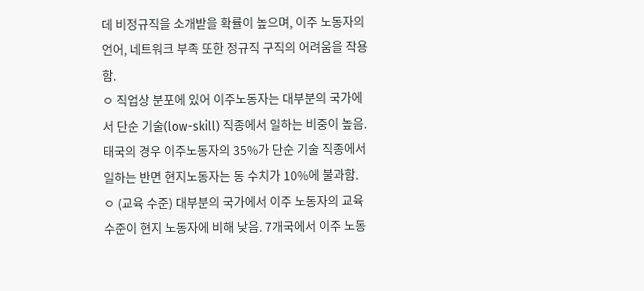데 비정규직을 소개받을 확률이 높으며, 이주 노동자의 언어, 네트워크 부족 또한 정규직 구직의 어려움을 작용함.
ㅇ 직업상 분포에 있어 이주노동자는 대부분의 국가에서 단순 기술(low-skill) 직종에서 일하는 비중이 높음. 태국의 경우 이주노동자의 35%가 단순 기술 직종에서 일하는 반면 현지노동자는 동 수치가 10%에 불과함.
ㅇ (교육 수준) 대부분의 국가에서 이주 노동자의 교육 수준이 현지 노동자에 비해 낮음. 7개국에서 이주 노동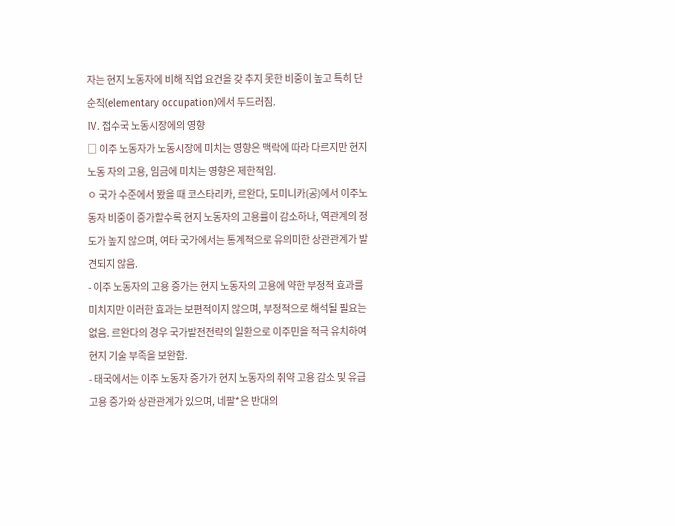자는 현지 노동자에 비해 직업 요건을 갖 추지 못한 비중이 높고 특히 단순직(elementary occupation)에서 두드러짐.
Ⅳ. 접수국 노동시장에의 영향
□ 이주 노동자가 노동시장에 미치는 영향은 맥락에 따라 다르지만 현지 노동 자의 고용, 임금에 미치는 영향은 제한적임.
ㅇ 국가 수준에서 봤을 때 코스타리카, 르완다, 도미니카(공)에서 이주노동자 비중이 증가할수록 현지 노동자의 고용률이 감소하나, 역관계의 정도가 높지 않으며, 여타 국가에서는 통계적으로 유의미한 상관관계가 발견되지 않음.
- 이주 노동자의 고용 증가는 현지 노동자의 고용에 약한 부정적 효과를 미치지만 이러한 효과는 보편적이지 않으며, 부정적으로 해석될 필요는
없음. 르완다의 경우 국가발전전략의 일환으로 이주민을 적극 유치하여 현지 기술 부족을 보완함.
- 태국에서는 이주 노동자 증가가 현지 노동자의 취약 고용 감소 및 유급고용 증가와 상관관계가 있으며, 네팔*은 반대의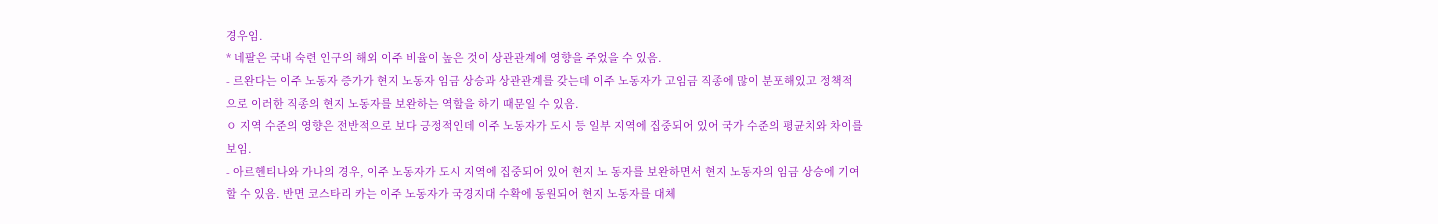경우임.
* 네팔은 국내 숙련 인구의 해외 이주 비율이 높은 것이 상관관계에 영향을 주었을 수 있음.
- 르완다는 이주 노동자 증가가 현지 노동자 임금 상승과 상관관계를 갖는데 이주 노동자가 고임금 직종에 많이 분포해있고 정책적으로 이러한 직종의 현지 노동자를 보완하는 역할을 하기 때문일 수 있음.
ㅇ 지역 수준의 영향은 전반적으로 보다 긍정적인데 이주 노동자가 도시 등 일부 지역에 집중되어 있어 국가 수준의 평균치와 차이를 보임.
- 아르헨티나와 가나의 경우, 이주 노동자가 도시 지역에 집중되어 있어 현지 노 동자를 보완하면서 현지 노동자의 임금 상승에 기여할 수 있음. 반면 코스타리 카는 이주 노동자가 국경지대 수확에 동원되어 현지 노동자를 대체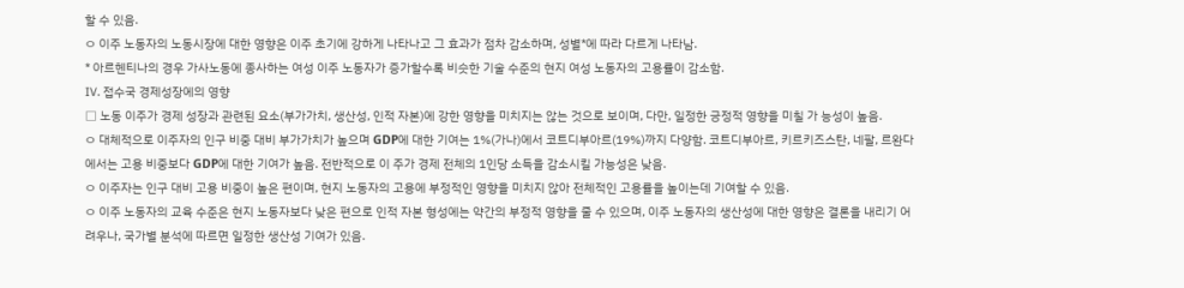할 수 있음.
ㅇ 이주 노동자의 노동시장에 대한 영향은 이주 초기에 강하게 나타나고 그 효과가 점차 감소하며, 성별*에 따라 다르게 나타남.
* 아르헨티나의 경우 가사노동에 종사하는 여성 이주 노동자가 증가할수록 비슷한 기술 수준의 현지 여성 노동자의 고용률이 감소함.
Ⅳ. 접수국 경제성장에의 영향
□ 노동 이주가 경제 성장과 관련된 요소(부가가치, 생산성, 인적 자본)에 강한 영향을 미치지는 않는 것으로 보이며, 다만, 일정한 긍정적 영향을 미칠 가 능성이 높음.
ㅇ 대체적으로 이주자의 인구 비중 대비 부가가치가 높으며 GDP에 대한 기여는 1%(가나)에서 코트디부아르(19%)까지 다양함. 코트디부아르, 키르키즈스탄, 네팔, 르완다에서는 고용 비중보다 GDP에 대한 기여가 높음. 전반적으로 이 주가 경제 전체의 1인당 소득을 감소시킬 가능성은 낮음.
ㅇ 이주자는 인구 대비 고용 비중이 높은 편이며, 현지 노동자의 고용에 부정적인 영향을 미치지 않아 전체적인 고용률을 높이는데 기여할 수 있음.
ㅇ 이주 노동자의 교육 수준은 현지 노동자보다 낮은 편으로 인적 자본 형성에는 약간의 부정적 영향을 줄 수 있으며, 이주 노동자의 생산성에 대한 영향은 결론을 내리기 어려우나, 국가별 분석에 따르면 일정한 생산성 기여가 있음.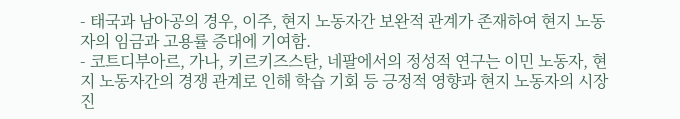- 태국과 남아공의 경우, 이주, 현지 노동자간 보완적 관계가 존재하여 현지 노동 자의 임금과 고용률 증대에 기여함.
- 코트디부아르, 가나, 키르키즈스탄, 네팔에서의 정성적 연구는 이민 노동자, 현 지 노동자간의 경쟁 관계로 인해 학습 기회 등 긍정적 영향과 현지 노동자의 시장 진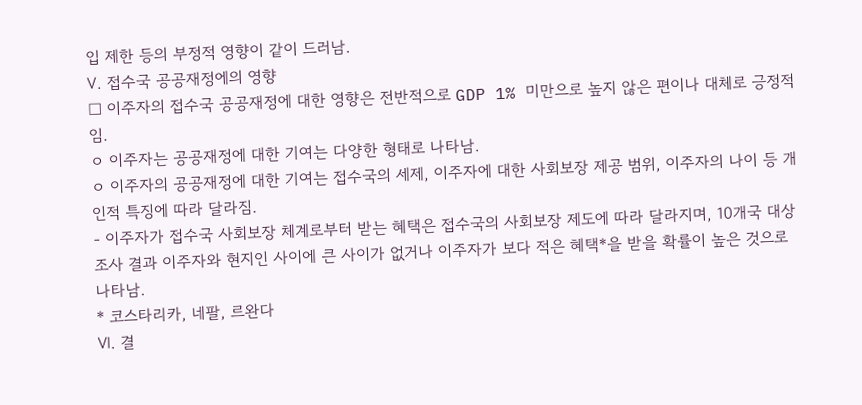입 제한 등의 부정적 영향이 같이 드러남.
Ⅴ. 접수국 공공재정에의 영향
□ 이주자의 접수국 공공재정에 대한 영향은 전반적으로 GDP 1% 미만으로 높지 않은 편이나 대체로 긍정적임.
ㅇ 이주자는 공공재정에 대한 기여는 다양한 형태로 나타남.
ㅇ 이주자의 공공재정에 대한 기여는 접수국의 세제, 이주자에 대한 사회보장 제공 범위, 이주자의 나이 등 개인적 특징에 따라 달라짐.
- 이주자가 접수국 사회보장 체계로부터 받는 혜택은 접수국의 사회보장 제도에 따라 달라지며, 10개국 대상 조사 결과 이주자와 현지인 사이에 큰 사이가 없거나 이주자가 보다 적은 혜택*을 받을 확률이 높은 것으로 나타남.
* 코스타리카, 네팔, 르완다
Ⅵ. 결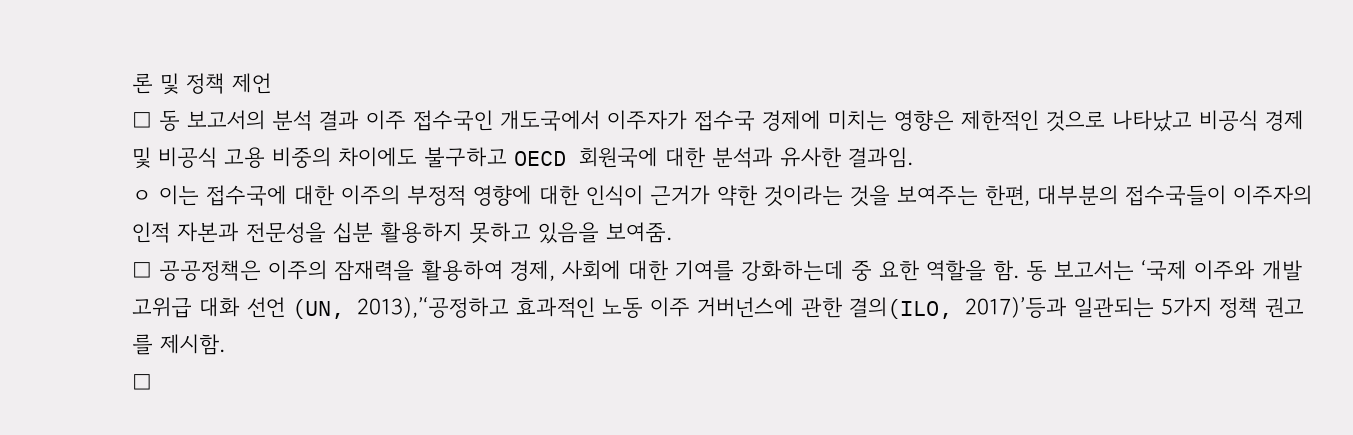론 및 정책 제언
□ 동 보고서의 분석 결과 이주 접수국인 개도국에서 이주자가 접수국 경제에 미치는 영향은 제한적인 것으로 나타났고 비공식 경제 및 비공식 고용 비중의 차이에도 불구하고 OECD 회원국에 대한 분석과 유사한 결과임.
ㅇ 이는 접수국에 대한 이주의 부정적 영향에 대한 인식이 근거가 약한 것이라는 것을 보여주는 한편, 대부분의 접수국들이 이주자의 인적 자본과 전문성을 십분 활용하지 못하고 있음을 보여줌.
□ 공공정책은 이주의 잠재력을 활용하여 경제, 사회에 대한 기여를 강화하는데 중 요한 역할을 함. 동 보고서는 ‘국제 이주와 개발 고위급 대화 선언 (UN, 2013),’‘공정하고 효과적인 노동 이주 거버넌스에 관한 결의(ILO, 2017)’등과 일관되는 5가지 정책 권고를 제시함.
□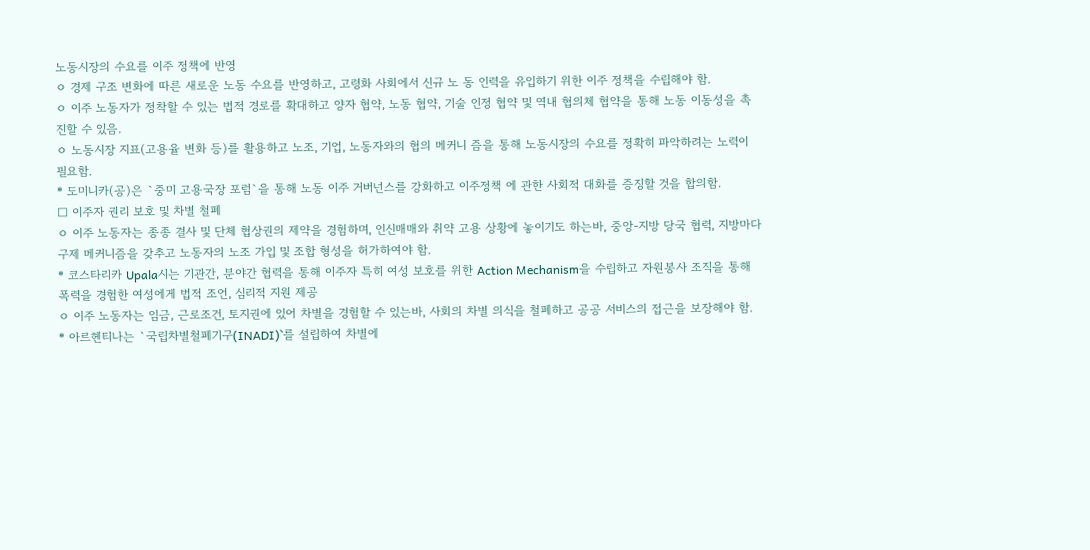노동시장의 수요를 이주 정책에 반영
ㅇ 경제 구조 변화에 따른 새로운 노동 수요를 반영하고, 고령화 사회에서 신규 노 동 인력을 유입하기 위한 이주 정책을 수립해야 함.
ㅇ 이주 노동자가 정착할 수 있는 법적 경로를 확대하고 양자 협약, 노동 협약, 기술 인정 협약 및 역내 협의체 협약을 통해 노동 이동성을 촉진할 수 있음.
ㅇ 노동시장 지표(고용율 변화 등)를 활용하고 노조, 기업, 노동자와의 협의 메커니 즘을 통해 노동시장의 수요를 정확히 파악하려는 노력이 필요함.
* 도미니카(공)은 `중미 고용국장 포럼`을 통해 노동 이주 거버넌스를 강화하고 이주정책 에 관한 사회적 대화를 증징할 것을 합의함.
□ 이주자 권리 보호 및 차별 철폐
ㅇ 이주 노동자는 종종 결사 및 단체 협상권의 제약을 경험하며, 인신매매와 취약 고용 상황에 놓이기도 하는바, 중앙-지방 당국 협력, 지방마다 구제 메커니즘을 갖추고 노동자의 노조 가입 및 조합 형성을 허가하여야 함.
* 코스타리카 Upala시는 기관간, 분야간 협력을 통해 이주자 특히 여성 보호를 위한 Action Mechanism을 수립하고 자원봉사 조직을 통해 폭력을 경험한 여성에게 법적 조언, 심리적 지원 제공
ㅇ 이주 노동자는 임금, 근로조건, 토지권에 있어 차별을 경험할 수 있는바, 사회의 차별 의식을 철폐하고 공공 서비스의 접근을 보장해야 함.
* 아르헨티나는 `국립차별철폐기구(INADI)`를 설립하여 차별에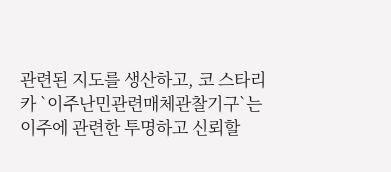관련된 지도를 생산하고, 코 스타리카 `이주난민관련매체관찰기구`는 이주에 관련한 투명하고 신뢰할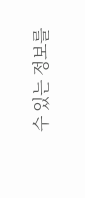수 있는 정보를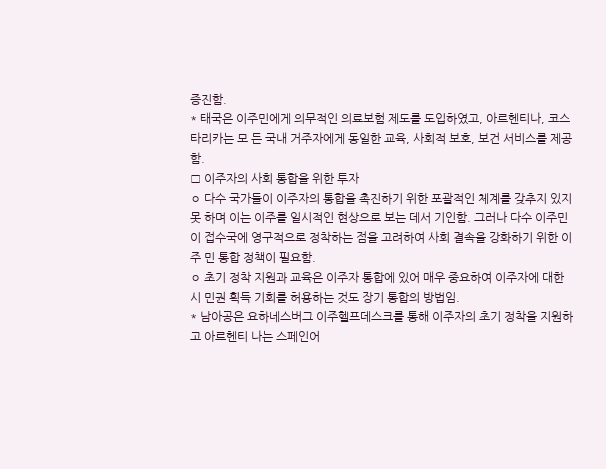증진함.
* 태국은 이주민에게 의무적인 의료보험 제도를 도입하였고, 아르헨티나, 코스타리카는 모 든 국내 거주자에게 동일한 교육, 사회적 보호, 보건 서비스를 제공함.
□ 이주자의 사회 통합을 위한 투자
ㅇ 다수 국가들이 이주자의 통합을 촉진하기 위한 포괄적인 체계를 갖추지 있지 못 하며 이는 이주를 일시적인 현상으로 보는 데서 기인함. 그러나 다수 이주민이 접수국에 영구적으로 정착하는 점을 고려하여 사회 결속을 강화하기 위한 이주 민 통합 정책이 필요함.
ㅇ 초기 정착 지원과 교육은 이주자 통합에 있어 매우 중요하여 이주자에 대한 시 민권 획득 기회를 허용하는 것도 장기 통합의 방법임.
* 남아공은 요하네스버그 이주헬프데스크를 통해 이주자의 초기 정착을 지원하고 아르헨티 나는 스페인어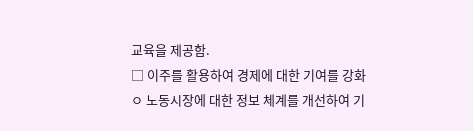교육을 제공함.
□ 이주를 활용하여 경제에 대한 기여를 강화
ㅇ 노동시장에 대한 정보 체계를 개선하여 기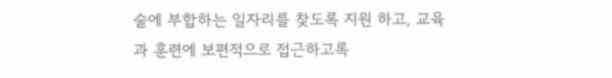술에 부합하는 일자리를 찾도록 지원 하고, 교육과 훈련에 보편적으로 접근하고록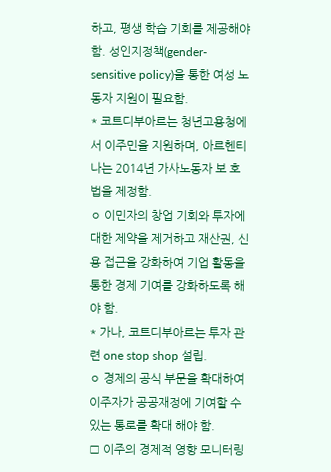하고, 평생 학습 기회를 제공해야 함. 성인지정책(gender-sensitive policy)을 통한 여성 노동자 지원이 필요함.
* 코트디부아르는 청년고용청에서 이주민을 지원하며, 아르헨티나는 2014년 가사노동자 보 호법을 제정함.
ㅇ 이민자의 창업 기회와 투자에 대한 제약을 제거하고 재산권, 신용 접근을 강화하여 기업 활동을 통한 경제 기여를 강화하도록 해야 함.
* 가나, 코트디부아르는 투자 관련 one stop shop 설립.
ㅇ 경제의 공식 부문을 확대하여 이주자가 공공재정에 기여할 수 있는 통로를 확대 해야 함.
□ 이주의 경제적 영향 모니터링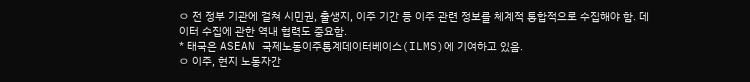ㅇ 전 정부 기관에 걸쳐 시민권, 출생지, 이주 기간 등 이주 관련 정보를 체계적 통합적으로 수집해야 함. 데이터 수집에 관한 역내 협력도 중요함.
* 태국은 ASEAN 국제노동이주통계데이터베이스(ILMS)에 기여하고 있음.
ㅇ 이주, 현지 노동자간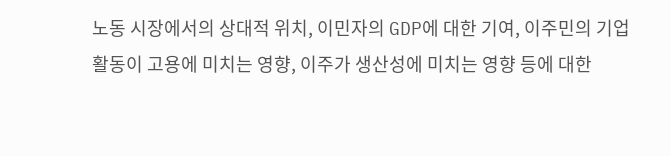노동 시장에서의 상대적 위치, 이민자의 GDP에 대한 기여, 이주민의 기업활동이 고용에 미치는 영향, 이주가 생산성에 미치는 영향 등에 대한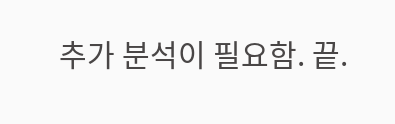추가 분석이 필요함. 끝.